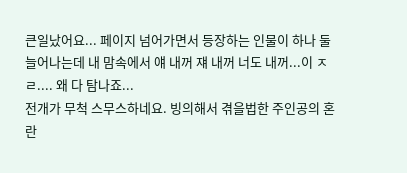큰일났어요... 페이지 넘어가면서 등장하는 인물이 하나 둘 늘어나는데 내 맘속에서 얘 내꺼 쟤 내꺼 너도 내꺼...이 ㅈㄹ.... 왜 다 탐나죠...
전개가 무척 스무스하네요. 빙의해서 겪을법한 주인공의 혼란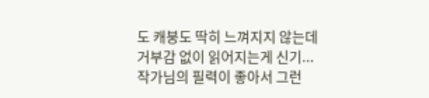도 캐붕도 딱히 느껴지지 않는데 거부감 없이 읽어지는게 신기... 작가님의 필력이 좋아서 그런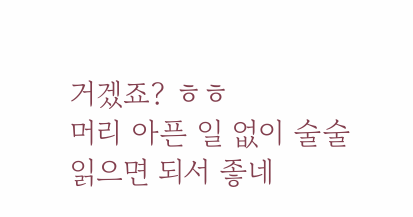거겠죠? ㅎㅎ
머리 아픈 일 없이 술술 읽으면 되서 좋네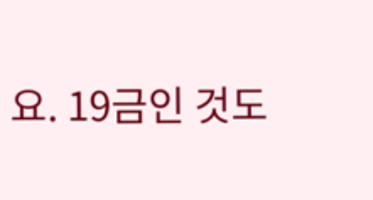요. 19금인 것도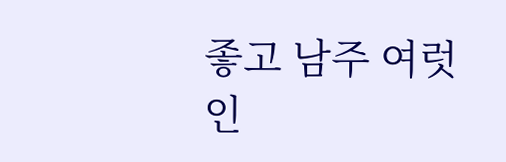좋고 남주 여럿인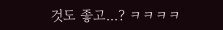것도 좋고...? ㅋㅋㅋㅋ